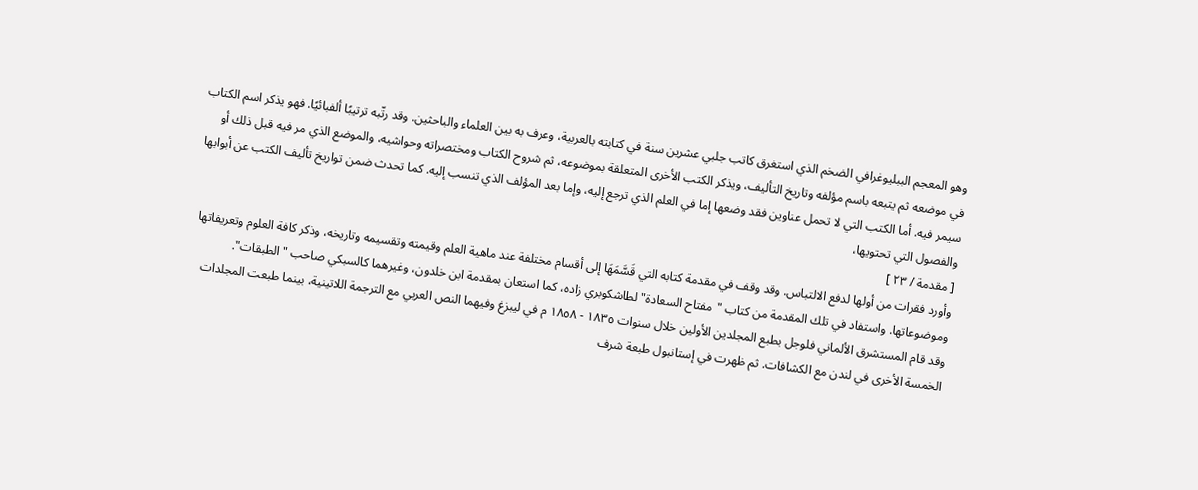وهو المعجم الببليوغرافي الضخم الذي استغرق كاتب جلبي عشرين سنة في كتابته بالعربية، وعرف به بين العلماء والباحثين. وقد رتّبه ترتيبًا ألفبائيًا. فهو يذكر اسم الكتاب في موضعه ثم يتبعه باسم مؤلفه وتاريخ التأليف، ويذكر الكتب الأخرى المتعلقة بموضوعه، ثم شروح الكتاب ومختصراته وحواشيه، والموضع الذي مر فيه قبل ذلك أو سيمر فيه. أما الكتب التي لا تحمل عناوين فقد وضعها إما في العلم الذي ترجع إليه، وإما بعد المؤلف الذي تنسب إليه. كما تحدث ضمن تواريخ تأليف الكتب عن أبوابها والفصول التي تحتويها،
[ مقدمة / ٢٣ ]
وأورد فقرات من أولها لدفع الالتباس. وقد وقف في مقدمة كتابه التي قَسَّمَهَا إلى أقسام مختلفة عند ماهية العلم وقيمته وتقسيمه وتاريخه، وذكر كافة العلوم وتعريفاتها وموضوعاتها. واستفاد في تلك المقدمة من كتاب "مفتاح السعادة" لطاشكوبري زاده، كما استعان بمقدمة ابن خلدون، وغيرهما كالسبكي صاحب "الطبقات".
وقد قام المستشرق الألماني فلوجل بطبع المجلدين الأولين خلال سنوات ١٨٣٥ - ١٨٥٨ م في ليبزغ وفيهما النص العربي مع الترجمة اللاتينية، بينما طبعت المجلدات الخمسة الأخرى في لندن مع الكشافات. ثم ظهرت في إستانبول طبعة شرف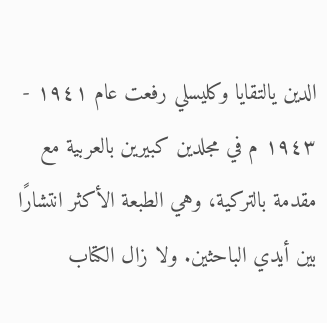الدين يالتقايا وكليسلي رفعت عام ١٩٤١ - ١٩٤٣ م في مجلدين كبيرين بالعربية مع مقدمة بالتركية، وهي الطبعة الأكثر انتشارًا بين أيدي الباحثين. ولا زال الكتاب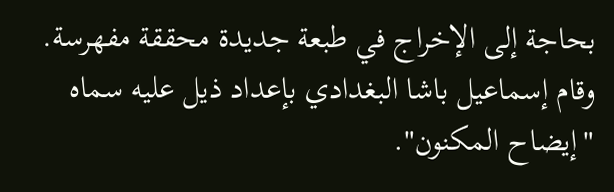بحاجة إلى الإخراج في طبعة جديدة محققة مفهرسة.
وقام إسماعيل باشا البغدادي بإعداد ذيل عليه سماه "إيضاح المكنون".